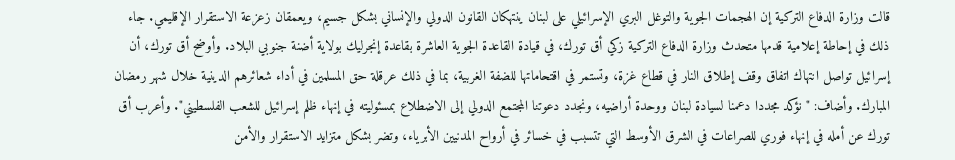قالت وزارة الدفاع التركية إن الهجمات الجوية والتوغل البري الإسرائيلي على لبنان ينتهكان القانون الدولي والإنساني بشكل جسيم، ويعمقان زعزعة الاستقرار الإقليمي. جاء ذلك في إحاطة إعلامية قدمها متحدث وزارة الدفاع التركية زكي أق تورك، في قيادة القاعدة الجوية العاشرة بقاعدة إنجرليك بولاية أضنة جنوبي البلاد. وأوضح أق تورك، أن إسرائيل تواصل انتهاك اتفاق وقف إطلاق النار في قطاع غزة، وتستمر في اقتحاماتها للضفة الغربية، بما في ذلك عرقلة حق المسلمين في أداء شعائرهم الدينية خلال شهر رمضان المبارك. وأضاف: "نؤكد مجددا دعمنا لسيادة لبنان ووحدة أراضيه، ونجدد دعوتنا المجتمع الدولي إلى الاضطلاع بمسئوليته في إنهاء ظلم إسرائيل للشعب الفلسطيني". وأعرب أق تورك عن أمله في إنهاء فوري للصراعات في الشرق الأوسط التي تتسبب في خسائر في أرواح المدنيين الأبرياء، وتضر بشكل متزايد الاستقرار والأمن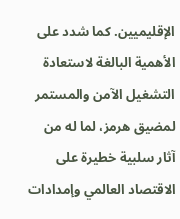الإقليميين. كما شدد على الأهمية البالغة لاستعادة التشغيل الآمن والمستمر لمضيق هرمز، لما له من آثار سلبية خطيرة على الاقتصاد العالمي وإمدادات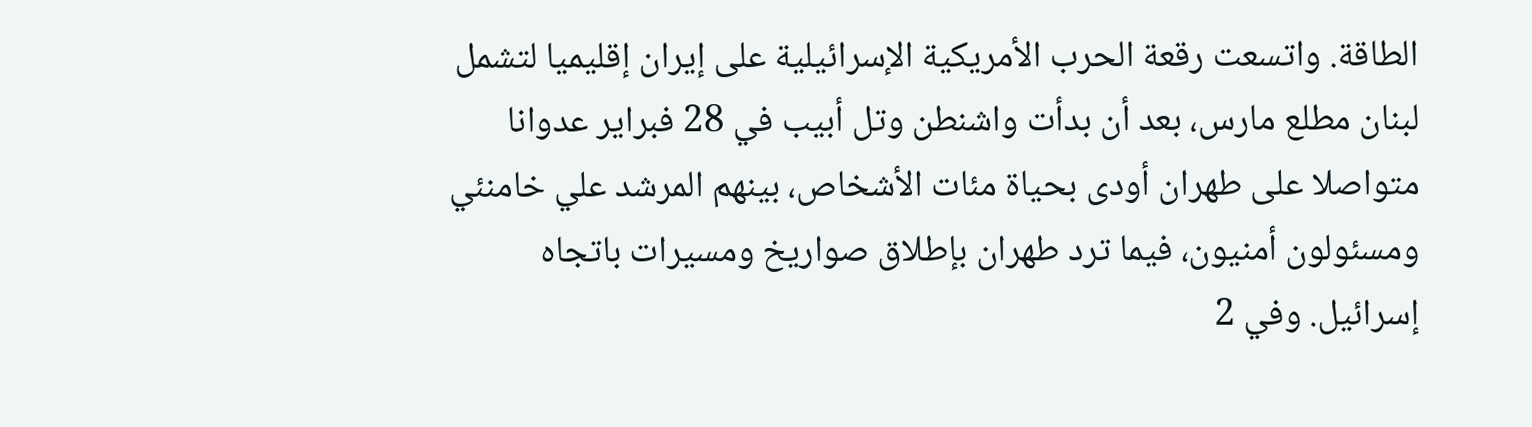الطاقة. واتسعت رقعة الحرب الأمريكية الإسرائيلية على إيران إقليميا لتشمل لبنان مطلع مارس، بعد أن بدأت واشنطن وتل أبيب في 28 فبراير عدوانا متواصلا على طهران أودى بحياة مئات الأشخاص، بينهم المرشد علي خامنئي ومسئولون أمنيون، فيما ترد طهران بإطلاق صواريخ ومسيرات باتجاه إسرائيل. وفي 2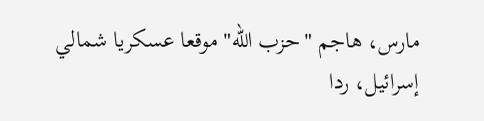مارس، هاجم "حزب الله" موقعا عسكريا شمالي إسرائيل، ردا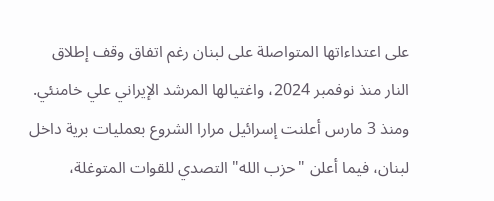على اعتداءاتها المتواصلة على لبنان رغم اتفاق وقف إطلاق النار منذ نوفمبر 2024، واغتيالها المرشد الإيراني علي خامنئي. ومنذ 3 مارس أعلنت إسرائيل مرارا الشروع بعمليات برية داخل لبنان، فيما أعلن "حزب الله" التصدي للقوات المتوغلة،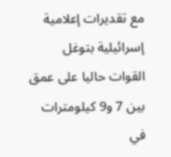مع تقديرات إعلامية إسرائيلية بتوغل القوات حاليا على عمق بين 7 و9 كيلومترات في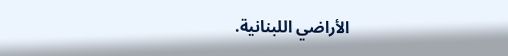الأراضي اللبنانية.